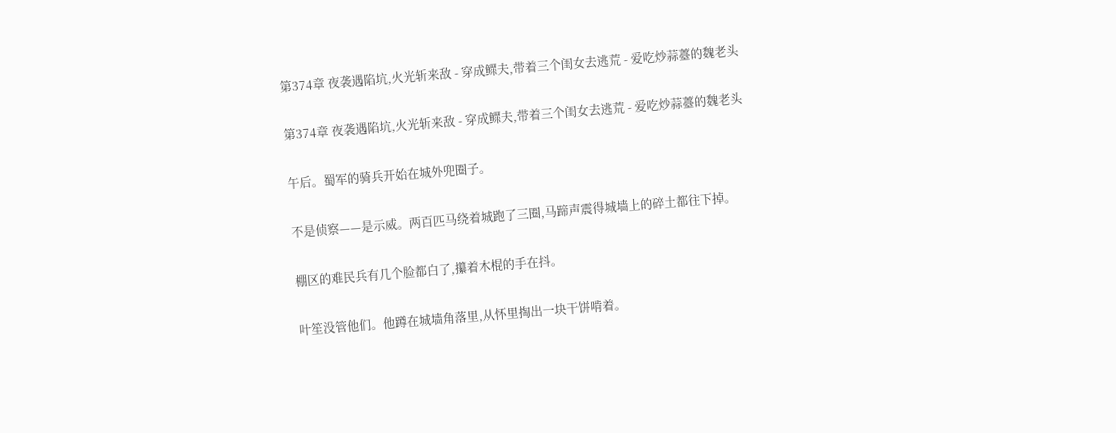第374章 夜袭遇陷坑,火光斩来敌 - 穿成鳏夫,带着三个闺女去逃荒 - 爱吃炒蒜薹的魏老头

第374章 夜袭遇陷坑,火光斩来敌 - 穿成鳏夫,带着三个闺女去逃荒 - 爱吃炒蒜薹的魏老头

午后。蜀军的骑兵开始在城外兜圈子。

不是侦察——是示威。两百匹马绕着城跑了三圈,马蹄声震得城墙上的碎土都往下掉。

棚区的难民兵有几个脸都白了,攥着木棍的手在抖。

叶笙没管他们。他蹲在城墙角落里,从怀里掏出一块干饼啃着。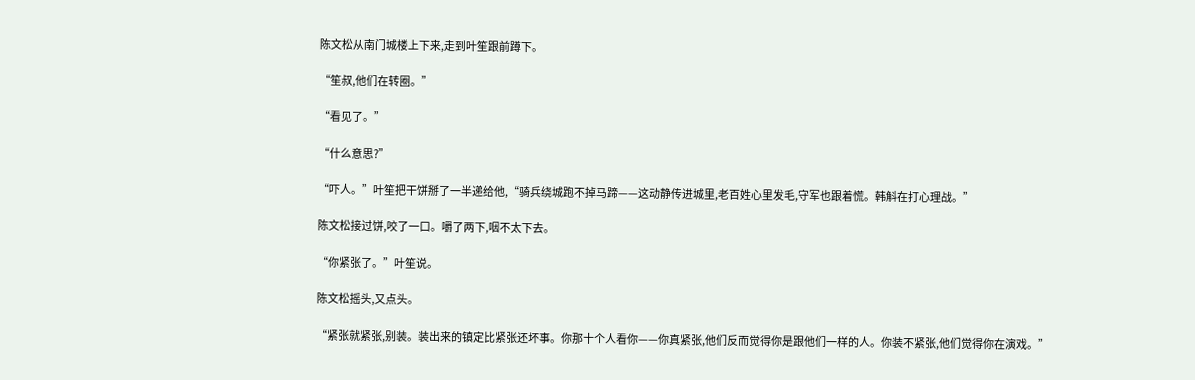陈文松从南门城楼上下来,走到叶笙跟前蹲下。

“笙叔,他们在转圈。”

“看见了。”

“什么意思?”

“吓人。”叶笙把干饼掰了一半递给他,“骑兵绕城跑不掉马蹄——这动静传进城里,老百姓心里发毛,守军也跟着慌。韩斛在打心理战。”

陈文松接过饼,咬了一口。嚼了两下,咽不太下去。

“你紧张了。”叶笙说。

陈文松摇头,又点头。

“紧张就紧张,别装。装出来的镇定比紧张还坏事。你那十个人看你——你真紧张,他们反而觉得你是跟他们一样的人。你装不紧张,他们觉得你在演戏。”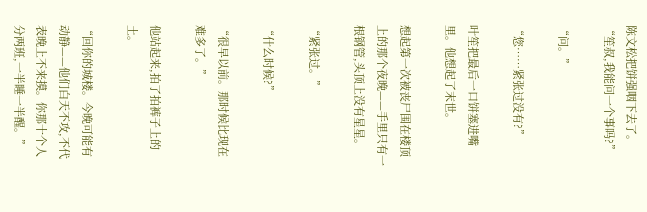陈文松把饼强咽下去了。“笙叔,我能问一个事吗?”

“问。”

“您……紧张过没有?”

叶笙把最后一口饼塞进嘴里。他想起了末世。

想起第一次被丧尸围在楼顶上的那个夜晚——手里只有一根钢管,头顶上没有星星。

“紧张过。”

“什么时候?”

“很早以前。那时候比现在难多了。”

他站起来,拍了拍裤子上的土。

“回你的城楼。今晚可能有动静——他们白天不攻,不代表晚上不来摸。你那十个人分两班,一半睡一半醒。”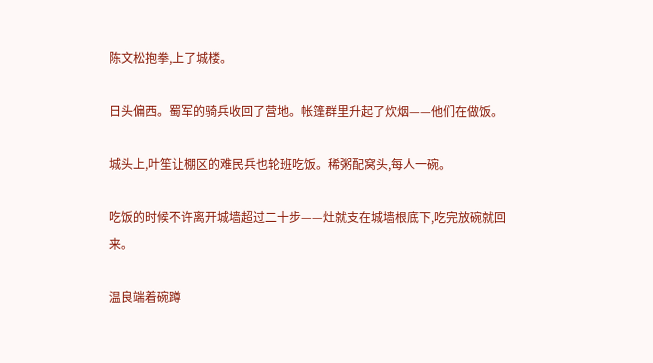陈文松抱拳,上了城楼。

日头偏西。蜀军的骑兵收回了营地。帐篷群里升起了炊烟——他们在做饭。

城头上,叶笙让棚区的难民兵也轮班吃饭。稀粥配窝头,每人一碗。

吃饭的时候不许离开城墙超过二十步——灶就支在城墙根底下,吃完放碗就回来。

温良端着碗蹲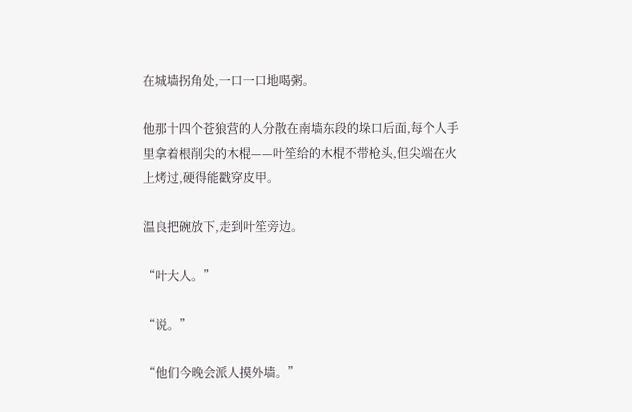在城墙拐角处,一口一口地喝粥。

他那十四个苍狼营的人分散在南墙东段的垛口后面,每个人手里拿着根削尖的木棍——叶笙给的木棍不带枪头,但尖端在火上烤过,硬得能戳穿皮甲。

温良把碗放下,走到叶笙旁边。

“叶大人。”

“说。”

“他们今晚会派人摸外墙。”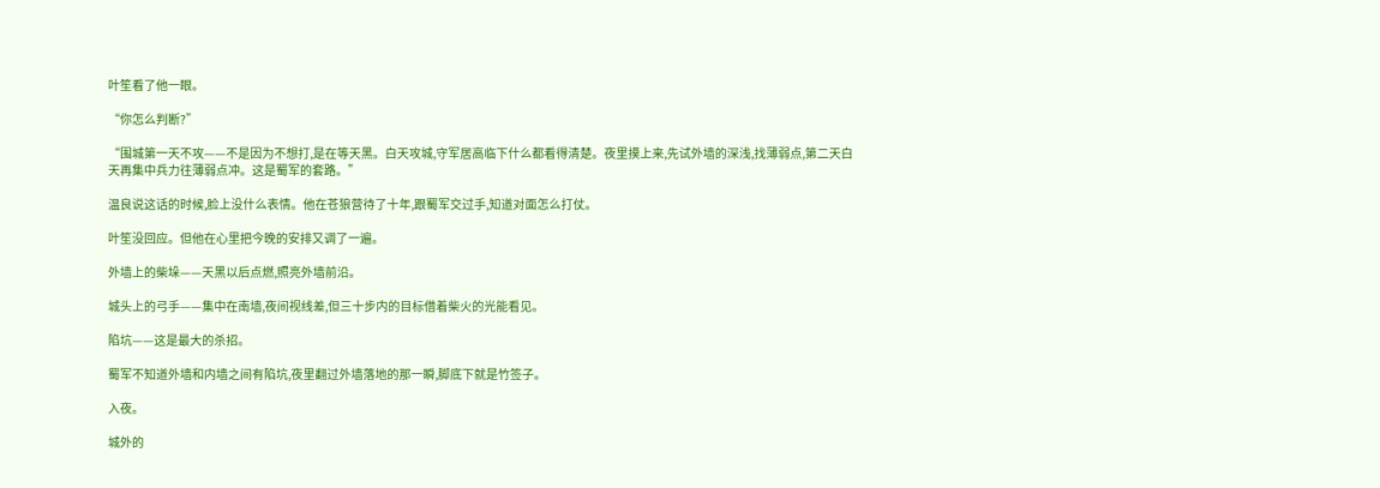叶笙看了他一眼。

“你怎么判断?”

“围城第一天不攻——不是因为不想打,是在等天黑。白天攻城,守军居高临下什么都看得清楚。夜里摸上来,先试外墙的深浅,找薄弱点,第二天白天再集中兵力往薄弱点冲。这是蜀军的套路。”

温良说这话的时候,脸上没什么表情。他在苍狼营待了十年,跟蜀军交过手,知道对面怎么打仗。

叶笙没回应。但他在心里把今晚的安排又调了一遍。

外墙上的柴垛——天黑以后点燃,照亮外墙前沿。

城头上的弓手——集中在南墙,夜间视线差,但三十步内的目标借着柴火的光能看见。

陷坑——这是最大的杀招。

蜀军不知道外墙和内墙之间有陷坑,夜里翻过外墙落地的那一瞬,脚底下就是竹签子。

入夜。

城外的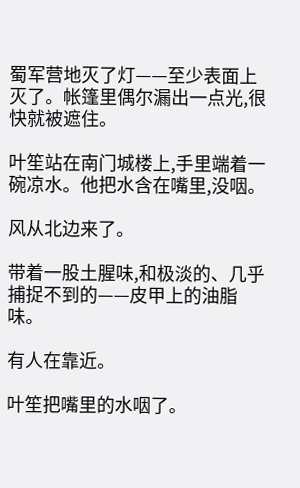蜀军营地灭了灯——至少表面上灭了。帐篷里偶尔漏出一点光,很快就被遮住。

叶笙站在南门城楼上,手里端着一碗凉水。他把水含在嘴里,没咽。

风从北边来了。

带着一股土腥味,和极淡的、几乎捕捉不到的——皮甲上的油脂味。

有人在靠近。

叶笙把嘴里的水咽了。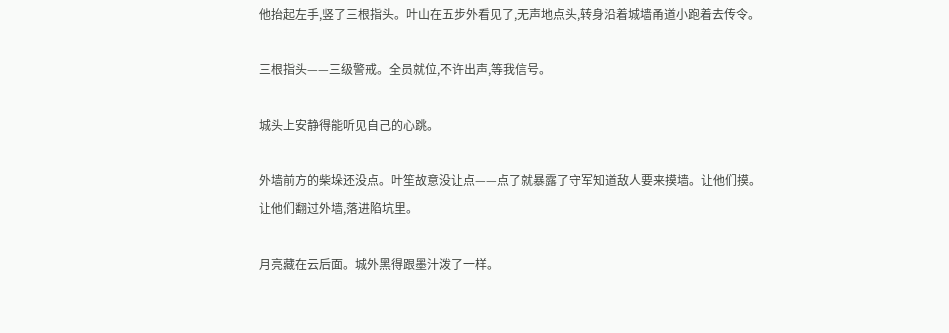他抬起左手,竖了三根指头。叶山在五步外看见了,无声地点头,转身沿着城墙甬道小跑着去传令。

三根指头——三级警戒。全员就位,不许出声,等我信号。

城头上安静得能听见自己的心跳。

外墙前方的柴垛还没点。叶笙故意没让点——点了就暴露了守军知道敌人要来摸墙。让他们摸。让他们翻过外墙,落进陷坑里。

月亮藏在云后面。城外黑得跟墨汁泼了一样。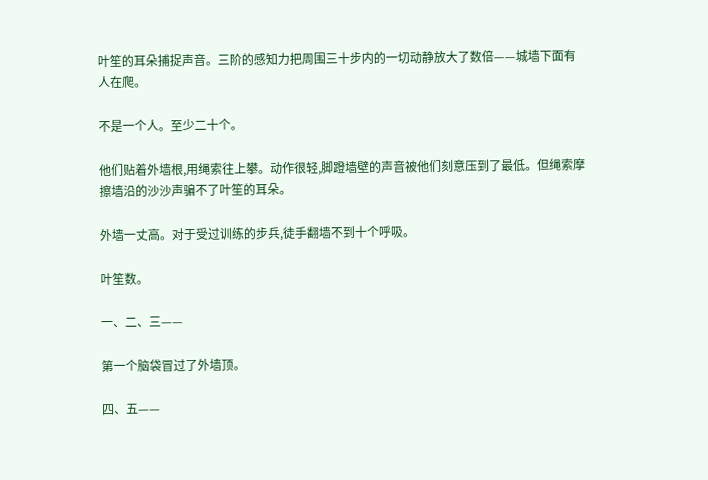叶笙的耳朵捕捉声音。三阶的感知力把周围三十步内的一切动静放大了数倍——城墙下面有人在爬。

不是一个人。至少二十个。

他们贴着外墙根,用绳索往上攀。动作很轻,脚蹬墙壁的声音被他们刻意压到了最低。但绳索摩擦墙沿的沙沙声骗不了叶笙的耳朵。

外墙一丈高。对于受过训练的步兵,徒手翻墙不到十个呼吸。

叶笙数。

一、二、三——

第一个脑袋冒过了外墙顶。

四、五——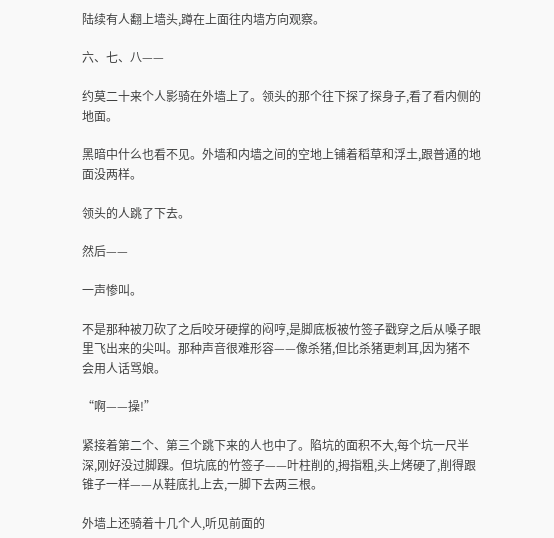陆续有人翻上墙头,蹲在上面往内墙方向观察。

六、七、八——

约莫二十来个人影骑在外墙上了。领头的那个往下探了探身子,看了看内侧的地面。

黑暗中什么也看不见。外墙和内墙之间的空地上铺着稻草和浮土,跟普通的地面没两样。

领头的人跳了下去。

然后——

一声惨叫。

不是那种被刀砍了之后咬牙硬撑的闷哼,是脚底板被竹签子戳穿之后从嗓子眼里飞出来的尖叫。那种声音很难形容——像杀猪,但比杀猪更刺耳,因为猪不会用人话骂娘。

“啊——操!”

紧接着第二个、第三个跳下来的人也中了。陷坑的面积不大,每个坑一尺半深,刚好没过脚踝。但坑底的竹签子——叶柱削的,拇指粗,头上烤硬了,削得跟锥子一样——从鞋底扎上去,一脚下去两三根。

外墙上还骑着十几个人,听见前面的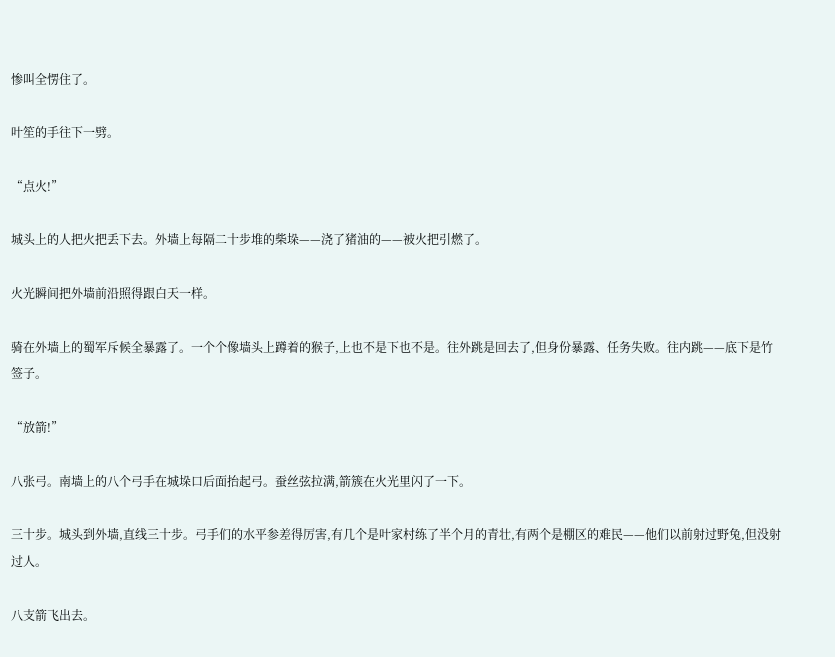惨叫全愣住了。

叶笙的手往下一劈。

“点火!”

城头上的人把火把丢下去。外墙上每隔二十步堆的柴垛——浇了猪油的——被火把引燃了。

火光瞬间把外墙前沿照得跟白天一样。

骑在外墙上的蜀军斥候全暴露了。一个个像墙头上蹲着的猴子,上也不是下也不是。往外跳是回去了,但身份暴露、任务失败。往内跳——底下是竹签子。

“放箭!”

八张弓。南墙上的八个弓手在城垛口后面抬起弓。蚕丝弦拉满,箭簇在火光里闪了一下。

三十步。城头到外墙,直线三十步。弓手们的水平参差得厉害,有几个是叶家村练了半个月的青壮,有两个是棚区的难民——他们以前射过野兔,但没射过人。

八支箭飞出去。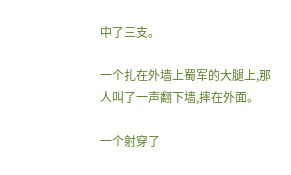中了三支。

一个扎在外墙上蜀军的大腿上,那人叫了一声翻下墙,摔在外面。

一个射穿了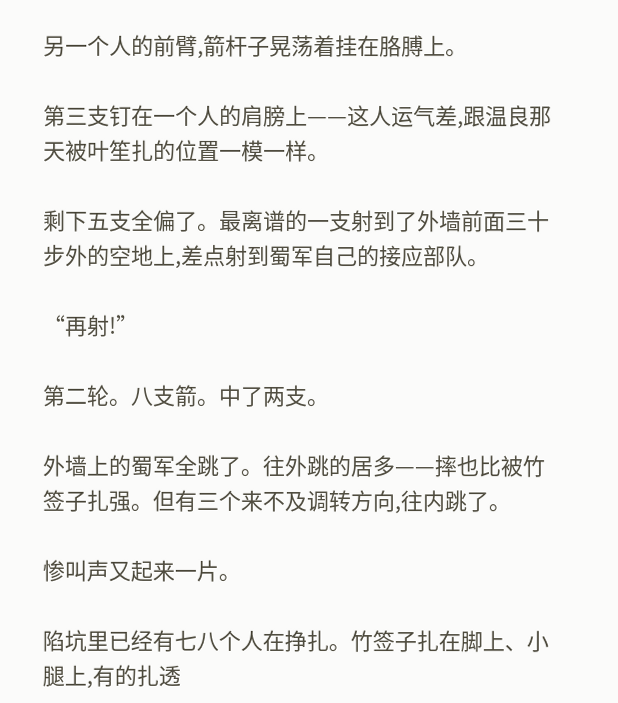另一个人的前臂,箭杆子晃荡着挂在胳膊上。

第三支钉在一个人的肩膀上——这人运气差,跟温良那天被叶笙扎的位置一模一样。

剩下五支全偏了。最离谱的一支射到了外墙前面三十步外的空地上,差点射到蜀军自己的接应部队。

“再射!”

第二轮。八支箭。中了两支。

外墙上的蜀军全跳了。往外跳的居多——摔也比被竹签子扎强。但有三个来不及调转方向,往内跳了。

惨叫声又起来一片。

陷坑里已经有七八个人在挣扎。竹签子扎在脚上、小腿上,有的扎透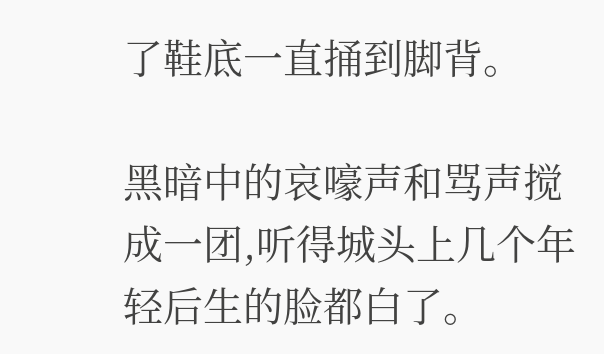了鞋底一直捅到脚背。

黑暗中的哀嚎声和骂声搅成一团,听得城头上几个年轻后生的脸都白了。